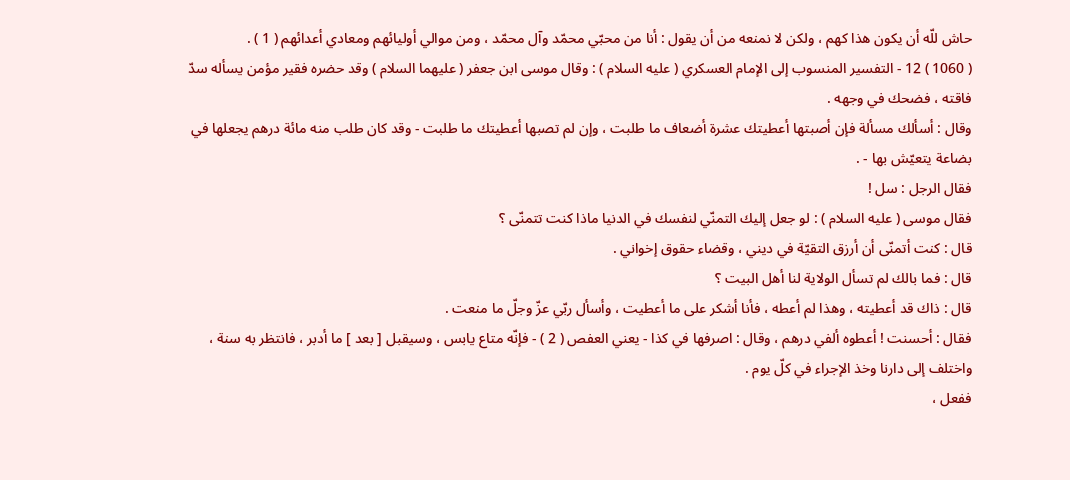حاش للّه أن يكون هذا كهم ، ولكن لا نمنعه من أن يقول : أنا من محبّي محمّد وآل محمّد ، ومن موالي أوليائهم ومعادي أعدائهم ( 1 ) .
( 1060 ) 12 - التفسير المنسوب إلى الإمام العسكري ( عليه السلام ) : وقال موسى ابن جعفر ( عليهما السلام ) وقد حضره فقير مؤمن يسأله سدّ فاقته ، فضحك في وجهه .
وقال : أسألك مسألة فإن أصبتها أعطيتك عشرة أضعاف ما طلبت ، وإن لم تصبها أعطيتك ما طلبت - وقد كان طلب منه مائة درهم يجعلها في بضاعة يتعيّش بها - .
فقال الرجل : سل !
فقال موسى ( عليه السلام ) : لو جعل إليك التمنّي لنفسك في الدنيا ماذا كنت تتمنّى ؟
قال : كنت أتمنّى أن أرزق التقيّة في ديني ، وقضاء حقوق إخواني .
قال : فما بالك لم تسأل الولاية لنا أهل البيت ؟
قال : ذاك قد أعطيته ، وهذا لم أعطه ، فأنا أشكر على ما أعطيت ، وأسأل ربّي عزّ وجلّ ما منعت .
فقال : أحسنت ! أعطوه ألفي درهم ، وقال : اصرفها في كذا - يعني العفص ( 2 ) - فإنّه متاع يابس ، وسيقبل [ بعد ] ما أدبر ، فانتظر به سنة ، واختلف إلى دارنا وخذ الإجراء في كلّ يوم .
ففعل ،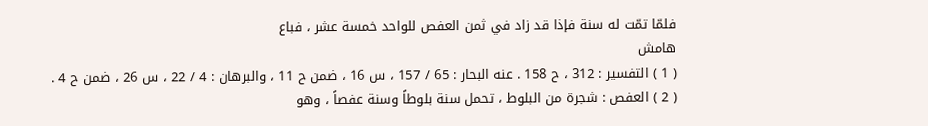فلمّا تمّت له سنة فإذا قد زاد في ثمن العفص للواحد خمسة عشر ، فباع
هامش
( 1 ) التفسير : 312 ، ح 158 . عنه البحار : 65 / 157 ، س 16 ، ضمن ح 11 ، والبرهان : 4 / 22 ، س 26 ، ضمن ح 4 .
( 2 ) العفص : شجرة من البلوط ، تحمل سنة بلوطاً وسنة عفصاً ، وهو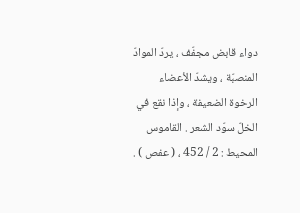دواء قابض مجفّف ، يردّ الموادّ المنصبّة ، ويشدّ الأعضاء الرخوة الضعيفة ، وإذا نقع في الخلّ سوّد الشعر . القاموس المحيط : 2 / 452 ، ( عفص ) .